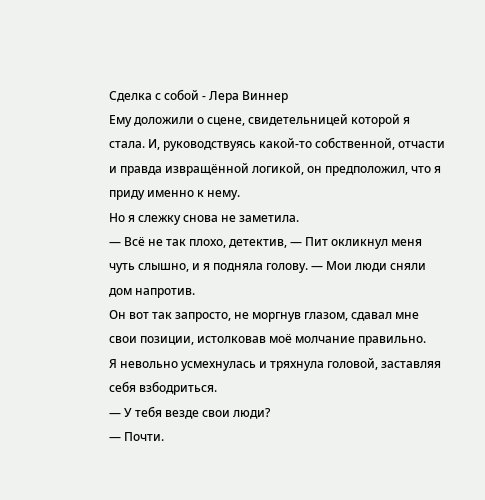Сделка с собой - Лера Виннер
Ему доложили о сцене, свидетельницей которой я стала. И, руководствуясь какой-то собственной, отчасти и правда извращённой логикой, он предположил, что я приду именно к нему.
Но я слежку снова не заметила.
— Всё не так плохо, детектив, — Пит окликнул меня чуть слышно, и я подняла голову. — Мои люди сняли дом напротив.
Он вот так запросто, не моргнув глазом, сдавал мне свои позиции, истолковав моё молчание правильно.
Я невольно усмехнулась и тряхнула головой, заставляя себя взбодриться.
— У тебя везде свои люди?
— Почти.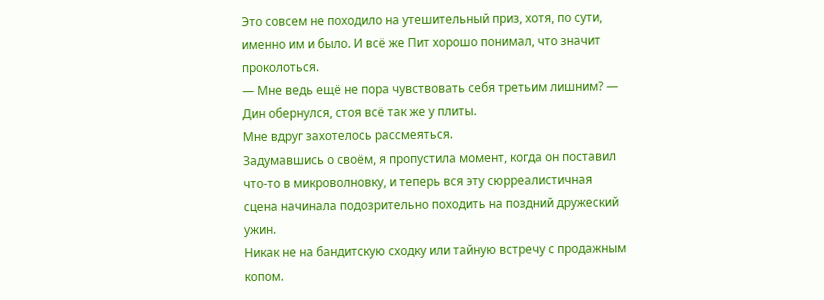Это совсем не походило на утешительный приз, хотя, по сути, именно им и было. И всё же Пит хорошо понимал, что значит проколоться.
— Мне ведь ещё не пора чувствовать себя третьим лишним? — Дин обернулся, стоя всё так же у плиты.
Мне вдруг захотелось рассмеяться.
Задумавшись о своём, я пропустила момент, когда он поставил что-то в микроволновку, и теперь вся эту сюрреалистичная сцена начинала подозрительно походить на поздний дружеский ужин.
Никак не на бандитскую сходку или тайную встречу с продажным копом.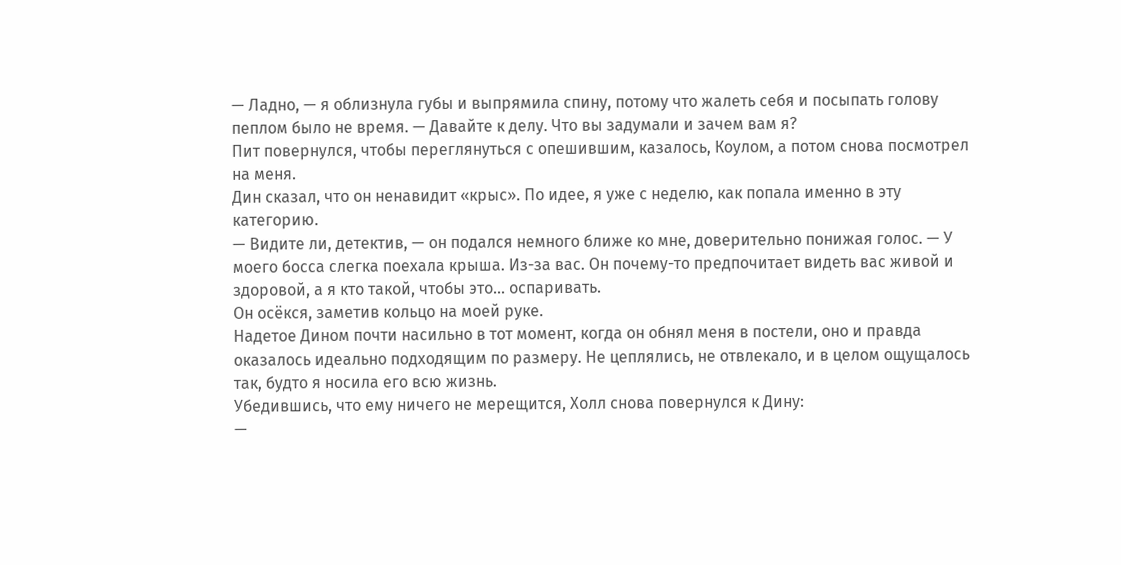— Ладно, — я облизнула губы и выпрямила спину, потому что жалеть себя и посыпать голову пеплом было не время. — Давайте к делу. Что вы задумали и зачем вам я?
Пит повернулся, чтобы переглянуться с опешившим, казалось, Коулом, а потом снова посмотрел на меня.
Дин сказал, что он ненавидит «крыс». По идее, я уже с неделю, как попала именно в эту категорию.
— Видите ли, детектив, — он подался немного ближе ко мне, доверительно понижая голос. — У моего босса слегка поехала крыша. Из-за вас. Он почему-то предпочитает видеть вас живой и здоровой, а я кто такой, чтобы это… оспаривать.
Он осёкся, заметив кольцо на моей руке.
Надетое Дином почти насильно в тот момент, когда он обнял меня в постели, оно и правда оказалось идеально подходящим по размеру. Не цеплялись, не отвлекало, и в целом ощущалось так, будто я носила его всю жизнь.
Убедившись, что ему ничего не мерещится, Холл снова повернулся к Дину:
—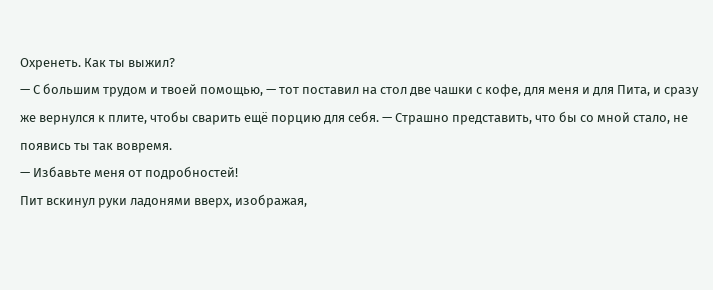Охренеть. Как ты выжил?
— С большим трудом и твоей помощью, — тот поставил на стол две чашки с кофе, для меня и для Пита, и сразу же вернулся к плите, чтобы сварить ещё порцию для себя. — Страшно представить, что бы со мной стало, не появись ты так вовремя.
— Избавьте меня от подробностей!
Пит вскинул руки ладонями вверх, изображая,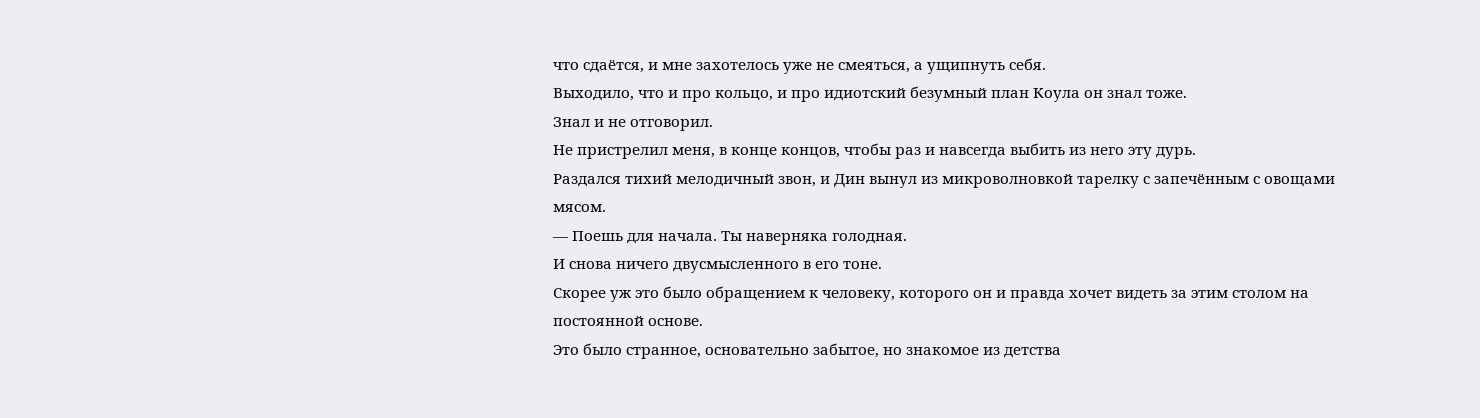что сдаётся, и мне захотелось уже не смеяться, а ущипнуть себя.
Выходило, что и про кольцо, и про идиотский безумный план Коула он знал тоже.
Знал и не отговорил.
Не пристрелил меня, в конце концов, чтобы раз и навсегда выбить из него эту дурь.
Раздался тихий мелодичный звон, и Дин вынул из микроволновкой тарелку с запечённым с овощами мясом.
— Поешь для начала. Ты наверняка голодная.
И снова ничего двусмысленного в его тоне.
Скорее уж это было обращением к человеку, которого он и правда хочет видеть за этим столом на постоянной основе.
Это было странное, основательно забытое, но знакомое из детства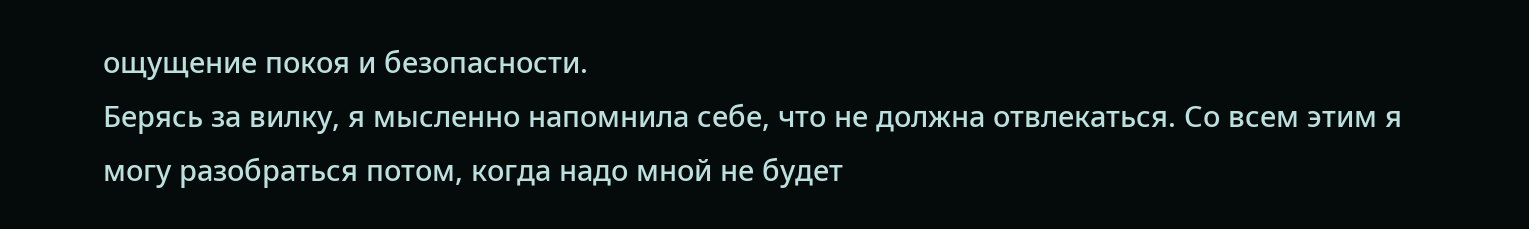ощущение покоя и безопасности.
Берясь за вилку, я мысленно напомнила себе, что не должна отвлекаться. Со всем этим я могу разобраться потом, когда надо мной не будет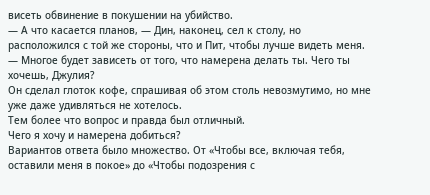висеть обвинение в покушении на убийство.
— А что касается планов, — Дин, наконец, сел к столу, но расположился с той же стороны, что и Пит, чтобы лучше видеть меня. — Многое будет зависеть от того, что намерена делать ты. Чего ты хочешь, Джулия?
Он сделал глоток кофе, спрашивая об этом столь невозмутимо, но мне уже даже удивляться не хотелось.
Тем более что вопрос и правда был отличный.
Чего я хочу и намерена добиться?
Вариантов ответа было множество. От «Чтобы все, включая тебя, оставили меня в покое» до «Чтобы подозрения с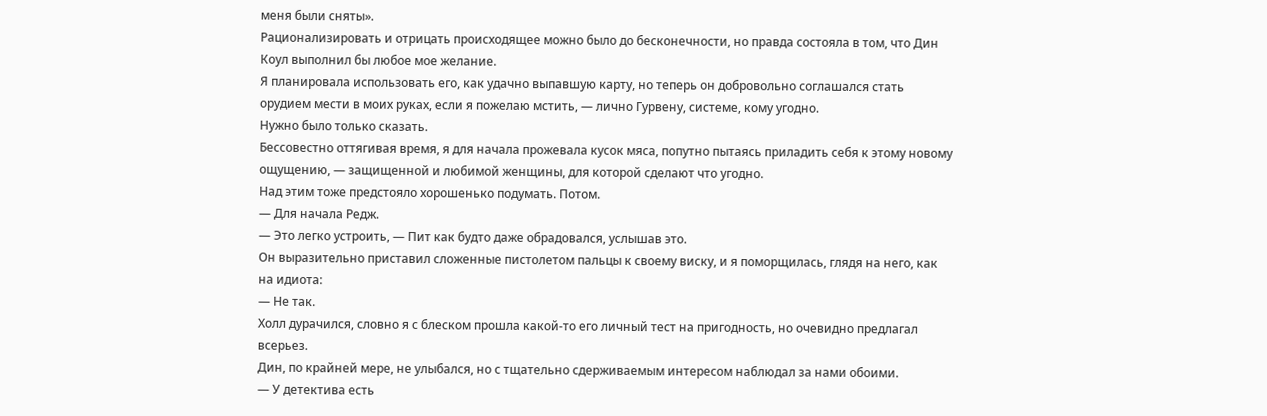меня были сняты».
Рационализировать и отрицать происходящее можно было до бесконечности, но правда состояла в том, что Дин Коул выполнил бы любое мое желание.
Я планировала использовать его, как удачно выпавшую карту, но теперь он добровольно соглашался стать орудием мести в моих руках, если я пожелаю мстить, — лично Гурвену, системе, кому угодно.
Нужно было только сказать.
Бессовестно оттягивая время, я для начала прожевала кусок мяса, попутно пытаясь приладить себя к этому новому ощущению, — защищенной и любимой женщины, для которой сделают что угодно.
Над этим тоже предстояло хорошенько подумать. Потом.
— Для начала Редж.
— Это легко устроить, — Пит как будто даже обрадовался, услышав это.
Он выразительно приставил сложенные пистолетом пальцы к своему виску, и я поморщилась, глядя на него, как на идиота:
— Не так.
Холл дурачился, словно я с блеском прошла какой-то его личный тест на пригодность, но очевидно предлагал всерьез.
Дин, по крайней мере, не улыбался, но с тщательно сдерживаемым интересом наблюдал за нами обоими.
— У детектива есть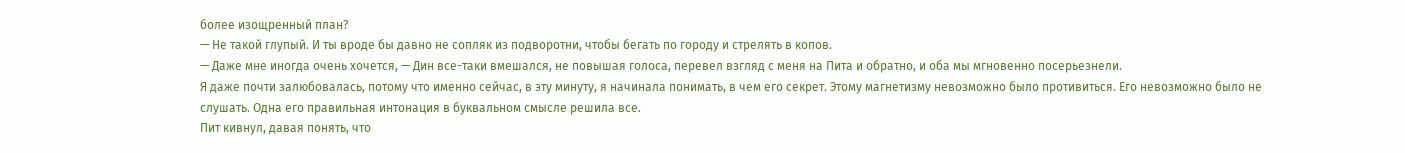более изощренный план?
— Не такой глупый. И ты вроде бы давно не сопляк из подворотни, чтобы бегать по городу и стрелять в копов.
— Даже мне иногда очень хочется, — Дин все-таки вмешался, не повышая голоса, перевел взгляд с меня на Пита и обратно, и оба мы мгновенно посерьезнели.
Я даже почти залюбовалась, потому что именно сейчас, в эту минуту, я начинала понимать, в чем его секрет. Этому магнетизму невозможно было противиться. Его невозможно было не слушать. Одна его правильная интонация в буквальном смысле решила все.
Пит кивнул, давая понять, что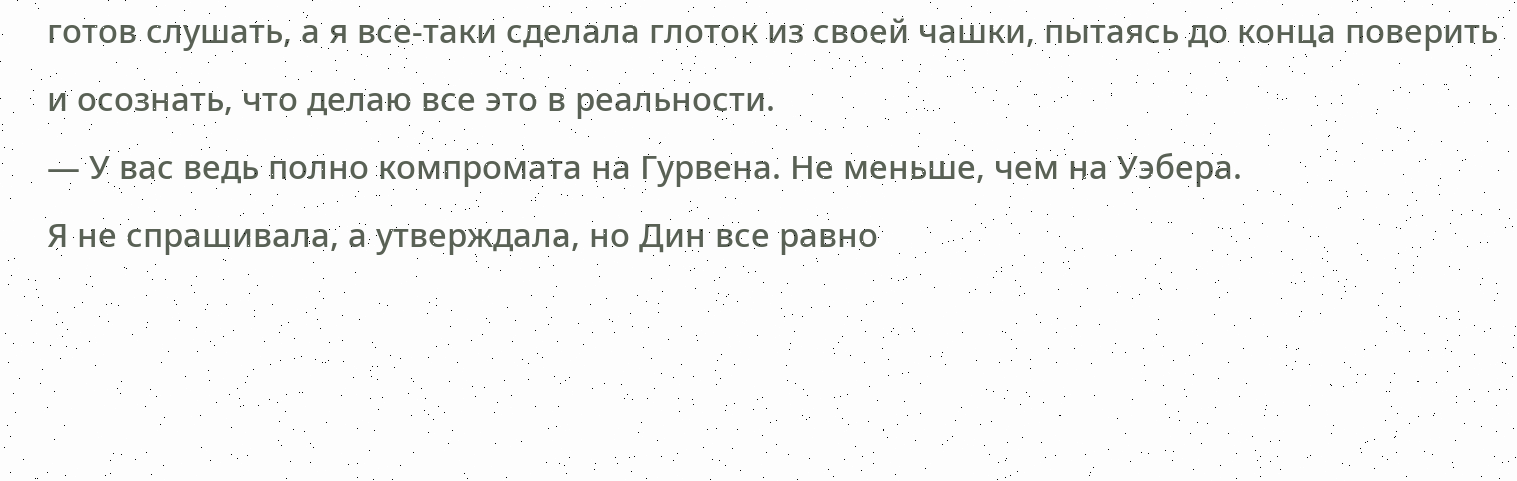готов слушать, а я все-таки сделала глоток из своей чашки, пытаясь до конца поверить и осознать, что делаю все это в реальности.
— У вас ведь полно компромата на Гурвена. Не меньше, чем на Уэбера.
Я не спрашивала, а утверждала, но Дин все равно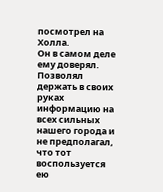посмотрел на Холла.
Он в самом деле ему доверял. Позволял держать в своих руках информацию на всех сильных нашего города и не предполагал, что тот воспользуется ею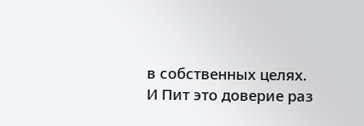в собственных целях.
И Пит это доверие раз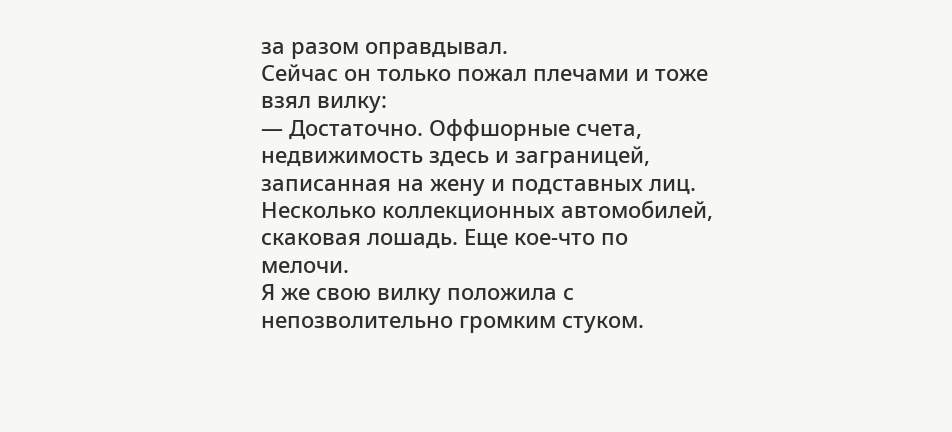за разом оправдывал.
Сейчас он только пожал плечами и тоже взял вилку:
— Достаточно. Оффшорные счета, недвижимость здесь и заграницей, записанная на жену и подставных лиц. Несколько коллекционных автомобилей, скаковая лошадь. Еще кое-что по мелочи.
Я же свою вилку положила с непозволительно громким стуком.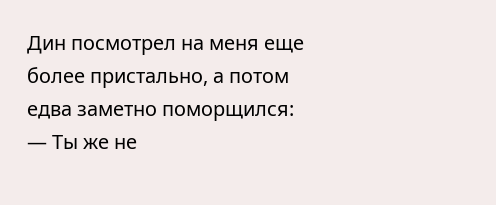Дин посмотрел на меня еще более пристально, а потом едва заметно поморщился:
— Ты же не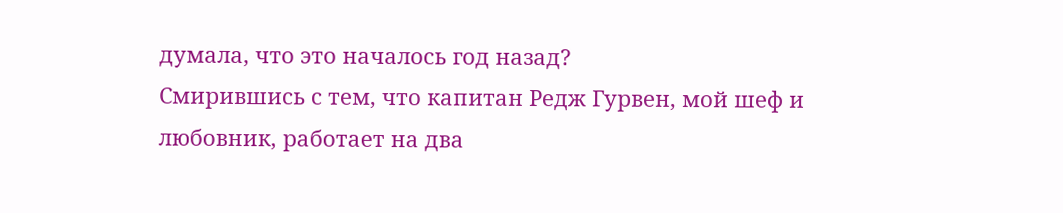думала, что это началось год назад?
Смирившись с тем, что капитан Редж Гурвен, мой шеф и любовник, работает на два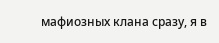мафиозных клана сразу, я в